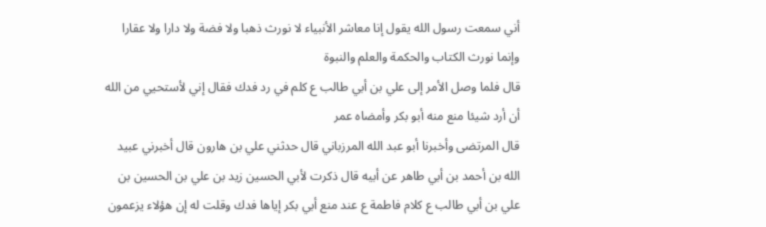أني سمعت رسول الله يقول إنا معاشر الأنبياء لا نورث ذهبا ولا فضة ولا دارا ولا عقارا وإنما نورث الكتاب والحكمة والعلم والنبوة
قال فلما وصل الأمر إلى علي بن أبي طالب ع كلم في رد فدك فقال إني لأستحيي من الله أن أرد شيئا منع منه أبو بكر وأمضاه عمر
قال المرتضى وأخبرنا أبو عبد الله المرزباني قال حدثني علي بن هارون قال أخبرني عبيد الله بن أحمد بن أبي طاهر عن أبيه قال ذكرت لأبي الحسين زيد بن علي بن الحسين بن علي بن أبي طالب ع كلام فاطمة ع عند منع أبي بكر إياها فدك وقلت له إن هؤلاء يزعمون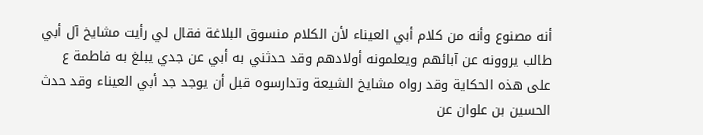أنه مصنوع وأنه من كلام أبي العيناء لأن الكلام منسوق البلاغة فقال لي رأيت مشايخ آل أبي طالب يروونه عن آبائهم ويعلمونه أولادهم وقد حدثني به أبي عن جدي يبلغ به فاطمة ع على هذه الحكاية وقد رواه مشايخ الشيعة وتدارسوه قبل أن يوجد جد أبي العيناء وقد حدث الحسين بن علوان عن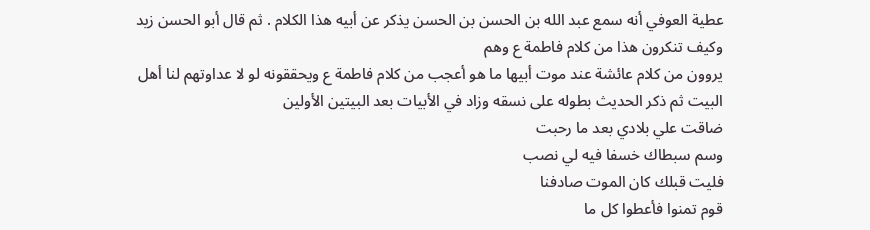عطية العوفي أنه سمع عبد الله بن الحسن بن الحسن يذكر عن أبيه هذا الكلام . ثم قال أبو الحسن زيد وكيف تنكرون هذا من كلام فاطمة ع وهم
يروون من كلام عائشة عند موت أبيها ما هو أعجب من كلام فاطمة ع ويحققونه لو لا عداوتهم لنا أهل البيت ثم ذكر الحديث بطوله على نسقه وزاد في الأبيات بعد البيتين الأولين
ضاقت علي بلادي بعد ما رحبت
وسم سبطاك خسفا فيه لي نصب
فليت قبلك كان الموت صادفنا
قوم تمنوا فأعطوا كل ما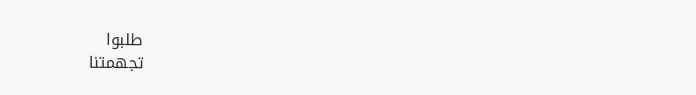طلبوا
تجهمتنا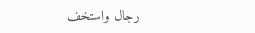رجال واستخف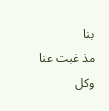بنا
مذ غبت عنا وكل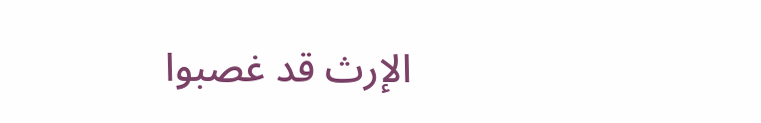الإرث قد غصبوا